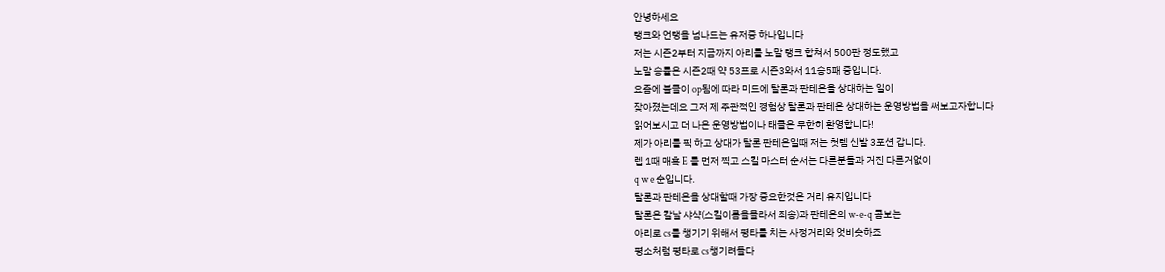안녕하세요
랭크와 언랭을 넘나드는 유저중 하나입니다
저는 시즌2부터 지금까지 아리를 노말 랭크 합쳐서 500판 정도했고
노말 승률은 시즌2때 약 53프로 시즌3와서 11승5패 중입니다.
요즘에 블클이 op됨에 따라 미드에 탈론과 판테온을 상대하는 일이
잦아졌는데요 그저 제 주관적인 경험상 탈론과 판테온 상대하는 운영방법을 써보고자합니다
읽어보시고 더 나은 운영방법이나 태클은 무한히 환영합니다!
제가 아리를 픽 하고 상대가 탈론 판테온일때 저는 첫템 신발 3포션 갑니다.
렙 1때 매혹 E 를 먼저 찍고 스킬 마스터 순서는 다른분들과 거진 다른거없이
q w e 순입니다.
탈론과 판테온을 상대할때 가장 중요한것은 거리 유지입니다
탈론은 칼날 샤샥(스킬이름을몰라서 죄송)과 판테온의 w-e-q 콤보는
아리로 cs를 챙기기 위해서 평타를 치는 사정거리와 엇비슷하죠
평소처럼 평타로 cs챙기려들다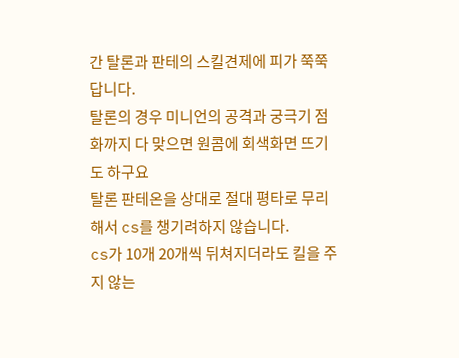간 탈론과 판테의 스킬견제에 피가 쭉쭉답니다.
탈론의 경우 미니언의 공격과 궁극기 점화까지 다 맞으면 원콤에 회색화면 뜨기도 하구요
탈론 판테온을 상대로 절대 평타로 무리해서 cs를 챙기려하지 않습니다.
cs가 10개 20개씩 뒤쳐지더라도 킬을 주지 않는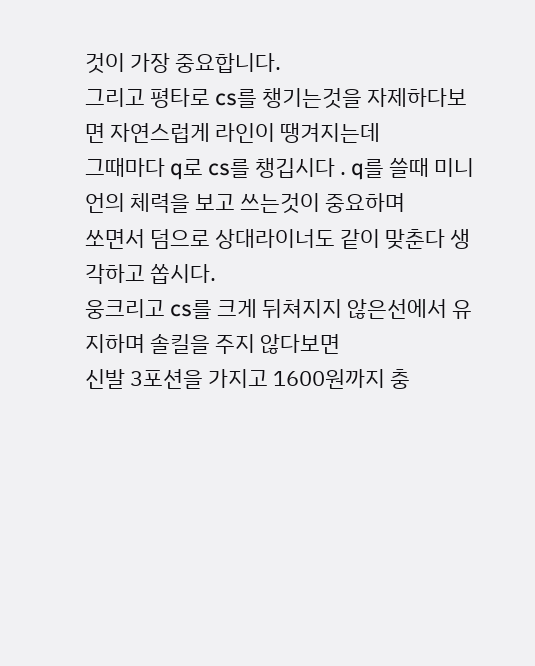것이 가장 중요합니다.
그리고 평타로 cs를 챙기는것을 자제하다보면 자연스럽게 라인이 땡겨지는데
그때마다 q로 cs를 챙깁시다 . q를 쓸때 미니언의 체력을 보고 쓰는것이 중요하며
쏘면서 덤으로 상대라이너도 같이 맞춘다 생각하고 쏩시다.
웅크리고 cs를 크게 뒤쳐지지 않은선에서 유지하며 솔킬을 주지 않다보면
신발 3포션을 가지고 1600원까지 충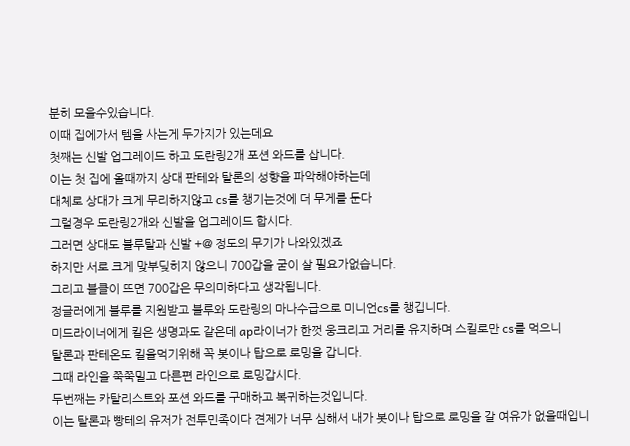분히 모을수있습니다.
이때 집에가서 템을 사는게 두가지가 있는데요
첫째는 신발 업그레이드 하고 도란링2개 포션 와드를 삽니다.
이는 첫 집에 올때까지 상대 판테와 탈론의 성향을 파악해야하는데
대체로 상대가 크게 무리하지않고 cs를 챙기는것에 더 무게를 둔다
그럴경우 도란링2개와 신발을 업그레이드 합시다.
그러면 상대도 블루탈과 신발 +@ 정도의 무기가 나와있겠죠
하지만 서로 크게 맞부딪히지 않으니 700갑을 굳이 살 필요가없습니다.
그리고 블클이 뜨면 700갑은 무의미하다고 생각됩니다.
정글러에게 블루를 지원받고 블루와 도란링의 마나수급으로 미니언cs를 챙깁니다.
미드라이너에게 킬은 생명과도 같은데 ap라이너가 한껏 웅크리고 거리를 유지하며 스킬로만 cs를 먹으니
탈론과 판테온도 킬을먹기위해 꼭 봇이나 탑으로 로밍을 갑니다.
그때 라인을 쭉쭉밀고 다른편 라인으로 로밍갑시다.
두번째는 카탈리스트와 포션 와드를 구매하고 복귀하는것입니다.
이는 탈론과 빵테의 유저가 전투민족이다 견제가 너무 심해서 내가 봇이나 탑으로 로밍을 갈 여유가 없을때입니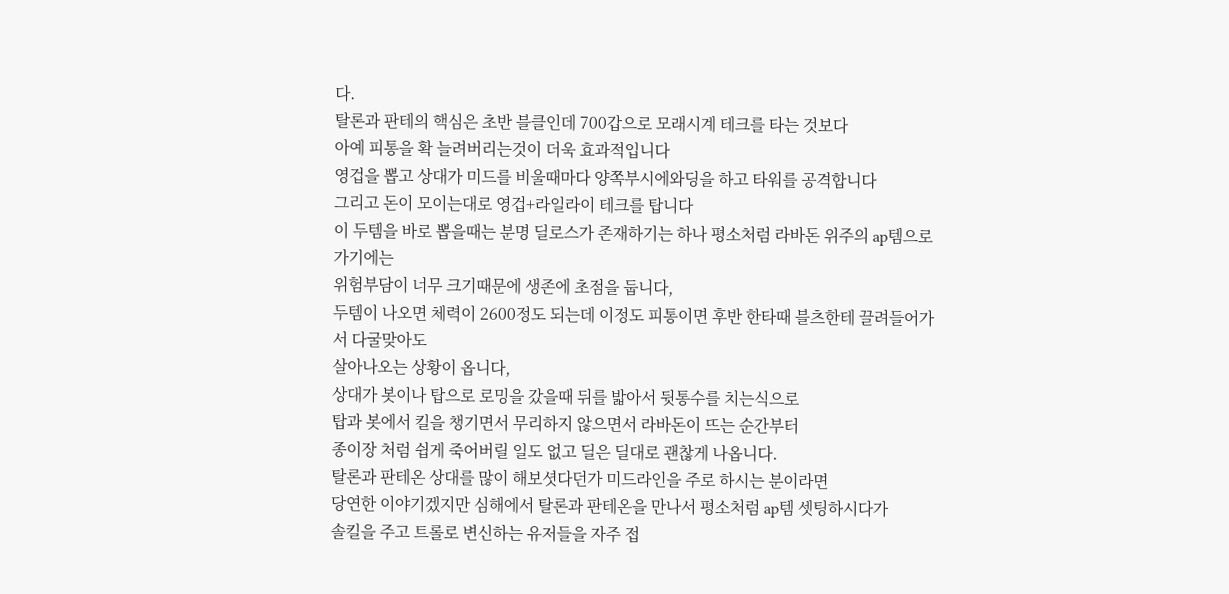다.
탈론과 판테의 핵심은 초반 블클인데 700갑으로 모래시계 테크를 타는 것보다
아예 피통을 확 늘려버리는것이 더욱 효과적입니다
영겁을 뽑고 상대가 미드를 비울때마다 양쪽부시에와딩을 하고 타워를 공격합니다
그리고 돈이 모이는대로 영겁+라일라이 테크를 탑니다
이 두템을 바로 뽑을때는 분명 딜로스가 존재하기는 하나 평소처럼 라바돈 위주의 ap템으로 가기에는
위험부담이 너무 크기때문에 생존에 초점을 둡니다,
두템이 나오면 체력이 2600정도 되는데 이정도 피통이면 후반 한타때 블츠한테 끌려들어가서 다굴맞아도
살아나오는 상황이 옵니다,
상대가 봇이나 탑으로 로밍을 갔을때 뒤를 밟아서 뒷통수를 치는식으로
탑과 봇에서 킬을 챙기면서 무리하지 않으면서 라바돈이 뜨는 순간부터
종이장 처럼 쉽게 죽어버릴 일도 없고 딜은 딜대로 괜찮게 나옵니다.
탈론과 판테온 상대를 많이 해보셧다던가 미드라인을 주로 하시는 분이라면
당연한 이야기겠지만 심해에서 탈론과 판테온을 만나서 평소처럼 ap템 셋팅하시다가
솔킬을 주고 트롤로 변신하는 유저들을 자주 접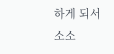하게 되서 소소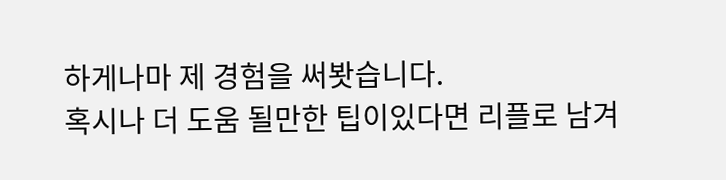하게나마 제 경험을 써봣습니다.
혹시나 더 도움 될만한 팁이있다면 리플로 남겨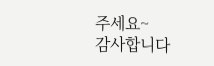주세요~
감사합니다